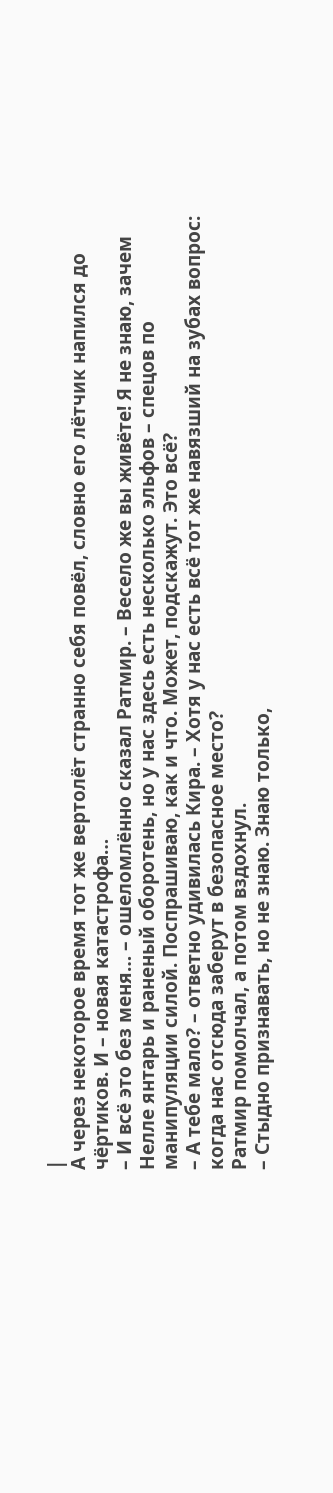|
А через некоторое время тот же вертолёт странно себя повёл, словно его лётчик напился до чёртиков. И – новая катастрофа…
– И всё это без меня… – ошеломлённо сказал Ратмир. – Весело же вы живёте! Я не знаю, зачем Нелле янтарь и раненый оборотень, но у нас здесь есть несколько эльфов – спецов по манипуляции силой. Поспрашиваю, как и что. Может, подскажут. Это всё?
– А тебе мало? – ответно удивилась Кира. – Хотя у нас есть всё тот же навязший на зубах вопрос: когда нас отсюда заберут в безопасное место?
Ратмир помолчал, а потом вздохнул.
– Стыдно признавать, но не знаю. Знаю только,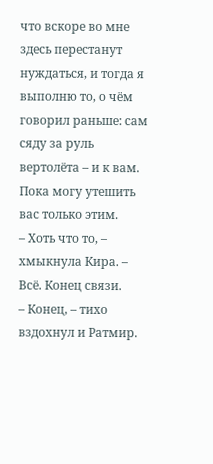что вскоре во мне здесь перестанут нуждаться, и тогда я выполню то, о чём говорил раньше: сам сяду за руль вертолёта – и к вам. Пока могу утешить вас только этим.
– Хоть что то, – хмыкнула Кира. – Всё. Конец связи.
– Конец, – тихо вздохнул и Ратмир.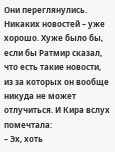Они переглянулись. Никаких новостей – уже хорошо. Хуже было бы, если бы Ратмир сказал, что есть такие новости, из за которых он вообще никуда не может отлучиться. И Кира вслух помечтала:
– Эх, хоть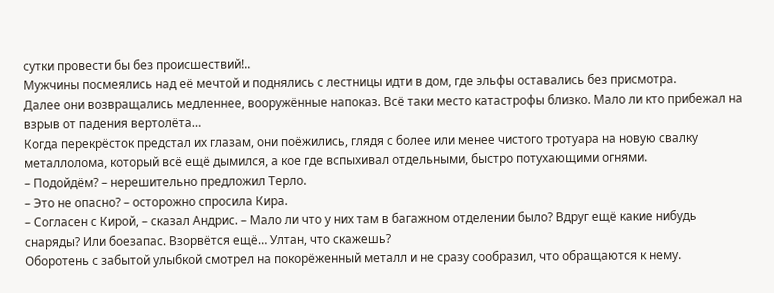сутки провести бы без происшествий!..
Мужчины посмеялись над её мечтой и поднялись с лестницы идти в дом, где эльфы оставались без присмотра.
Далее они возвращались медленнее, вооружённые напоказ. Всё таки место катастрофы близко. Мало ли кто прибежал на взрыв от падения вертолёта…
Когда перекрёсток предстал их глазам, они поёжились, глядя с более или менее чистого тротуара на новую свалку металлолома, который всё ещё дымился, а кое где вспыхивал отдельными, быстро потухающими огнями.
– Подойдём? – нерешительно предложил Терло.
– Это не опасно? – осторожно спросила Кира.
– Согласен с Кирой, – сказал Андрис. – Мало ли что у них там в багажном отделении было? Вдруг ещё какие нибудь снаряды? Или боезапас. Взорвётся ещё… Ултан, что скажешь?
Оборотень с забытой улыбкой смотрел на покорёженный металл и не сразу сообразил, что обращаются к нему.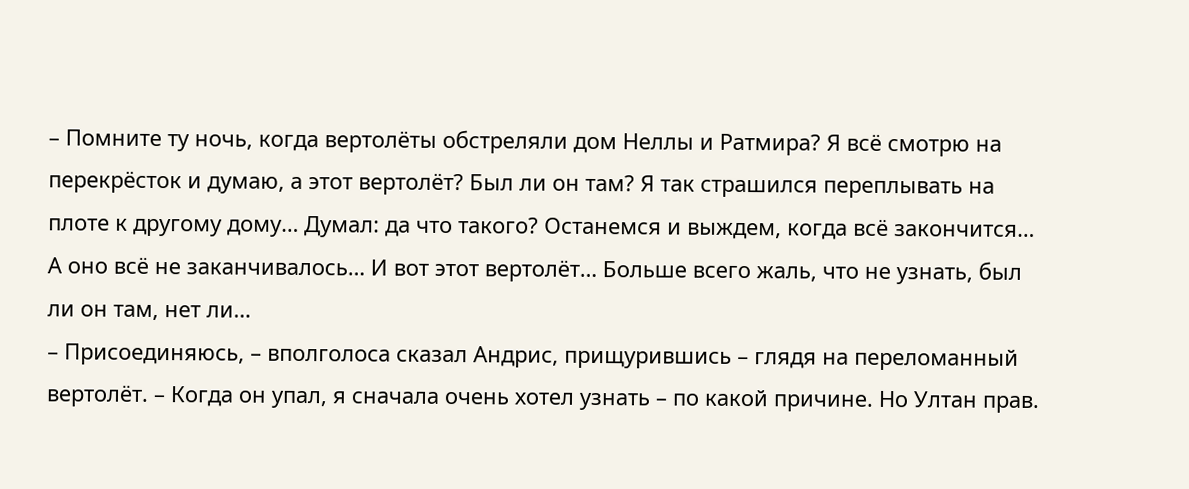– Помните ту ночь, когда вертолёты обстреляли дом Неллы и Ратмира? Я всё смотрю на перекрёсток и думаю, а этот вертолёт? Был ли он там? Я так страшился переплывать на плоте к другому дому… Думал: да что такого? Останемся и выждем, когда всё закончится… А оно всё не заканчивалось… И вот этот вертолёт… Больше всего жаль, что не узнать, был ли он там, нет ли…
– Присоединяюсь, – вполголоса сказал Андрис, прищурившись – глядя на переломанный вертолёт. – Когда он упал, я сначала очень хотел узнать – по какой причине. Но Ултан прав.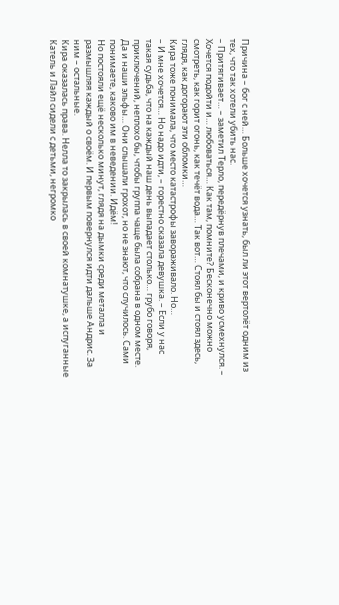Причина – бог с ней… Больше хочется узнать, был ли этот вертолёт одним из тех, что так хотели убить нас.
– Притягивает… – заметил Терло, передёрнув плечами, и криво усмехнулся. – Хочется подойти и… любоваться… Как там, помните? Бесконечно можно смотреть, как горит огонь, как течёт вода… Так вот… Стоял бы и стоял здесь, глядя, как догорают эти обломки…
Кира тоже понимала, что место катастрофы завораживало. Но…
– И мне хочется… Но надо идти, – горестно сказала девушка. – Если у нас такая судьба, что на каждый наш день выпадает столько… грубо говоря, приключений, неплохо бы, чтобы группа чаще была собрана в одном месте. Да и наши эльфы… Они слышали грохот, но не знают, что случилось. Сами понимаете, каково им в неведении. Идём!
Но постояли ещё несколько минут, глядя на дымки среди металла и размышляя каждый о своём. И первым повернулся идти дальше Андрис. За ним – остальные.
Кира оказалась права. Нелла то закрылась в своей комнатушке, а испуганные Катель и Лайл сидели с детьми, негромко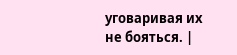уговаривая их не бояться. |